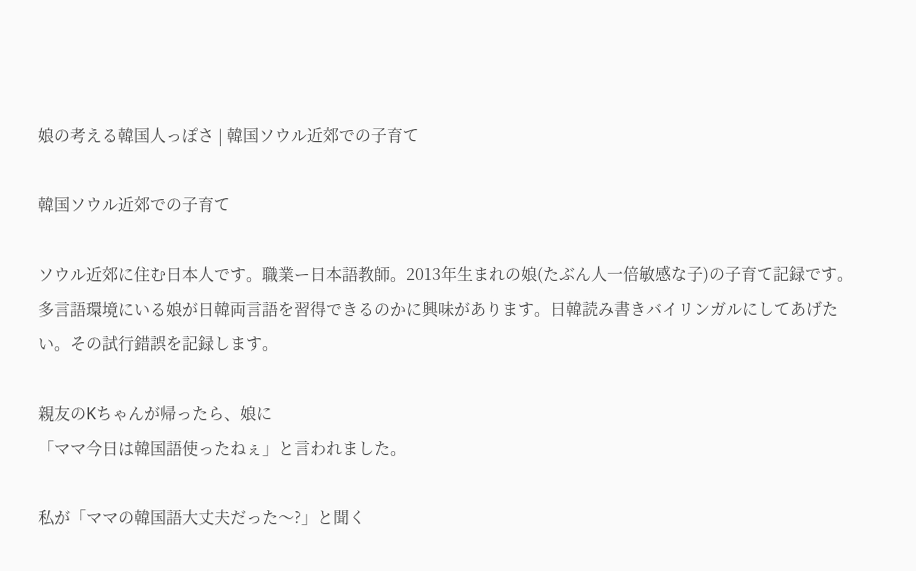娘の考える韓国人っぽさ | 韓国ソウル近郊での子育て

韓国ソウル近郊での子育て

ソウル近郊に住む日本人です。職業ー日本語教師。2013年生まれの娘(たぶん人一倍敏感な子)の子育て記録です。多言語環境にいる娘が日韓両言語を習得できるのかに興味があります。日韓読み書きバイリンガルにしてあげたい。その試行錯誤を記録します。

親友のKちゃんが帰ったら、娘に
「ママ今日は韓国語使ったねぇ」と言われました。

私が「ママの韓国語大丈夫だった〜?」と聞く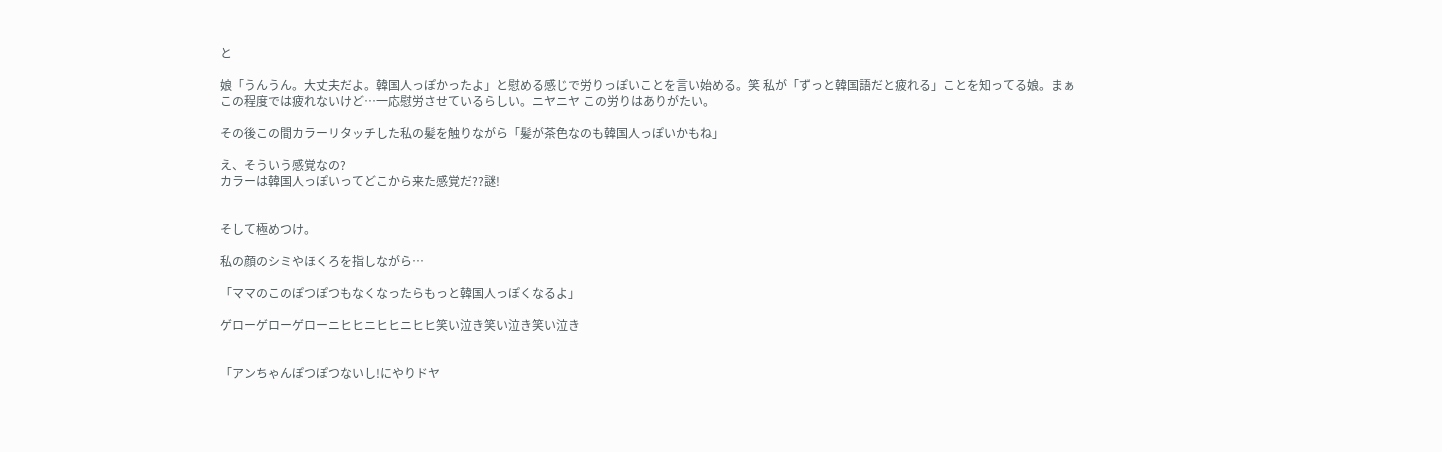と

娘「うんうん。大丈夫だよ。韓国人っぽかったよ」と慰める感じで労りっぽいことを言い始める。笑 私が「ずっと韓国語だと疲れる」ことを知ってる娘。まぁこの程度では疲れないけど…一応慰労させているらしい。ニヤニヤ この労りはありがたい。

その後この間カラーリタッチした私の髪を触りながら「髪が茶色なのも韓国人っぽいかもね」

え、そういう感覚なの?
カラーは韓国人っぽいってどこから来た感覚だ??謎!


そして極めつけ。

私の顔のシミやほくろを指しながら…

「ママのこのぽつぽつもなくなったらもっと韓国人っぽくなるよ」

ゲローゲローゲローニヒヒニヒヒニヒヒ笑い泣き笑い泣き笑い泣き


「アンちゃんぽつぽつないし!にやりドヤ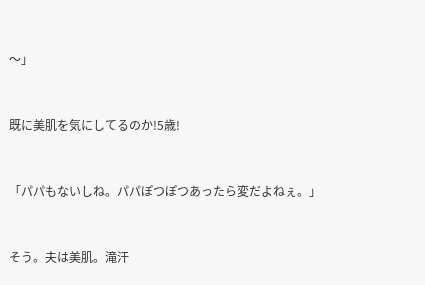〜」


既に美肌を気にしてるのか!5歳!


「パパもないしね。パパぽつぽつあったら変だよねぇ。」


そう。夫は美肌。滝汗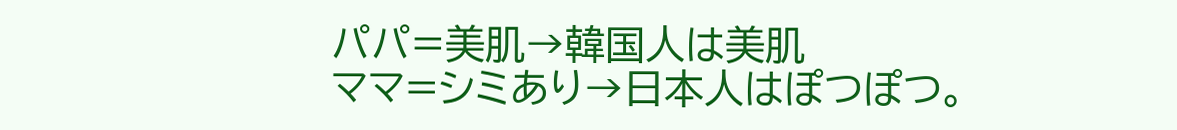パパ=美肌→韓国人は美肌
ママ=シミあり→日本人はぽつぽつ。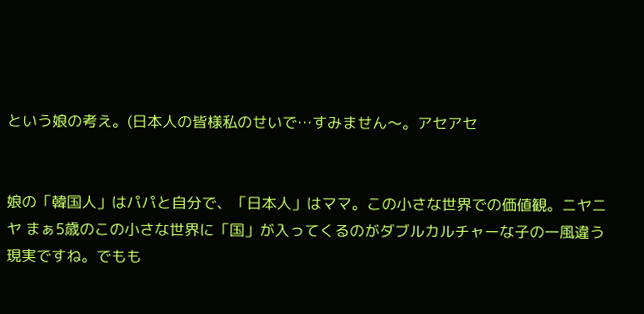という娘の考え。(日本人の皆様私のせいで…すみません〜。アセアセ


娘の「韓国人」はパパと自分で、「日本人」はママ。この小さな世界での価値観。ニヤニヤ まぁ5歳のこの小さな世界に「国」が入ってくるのがダブルカルチャーな子の一風違う現実ですね。でもも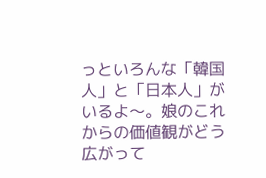っといろんな「韓国人」と「日本人」がいるよ〜。娘のこれからの価値観がどう広がって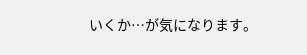いくか…が気になります。